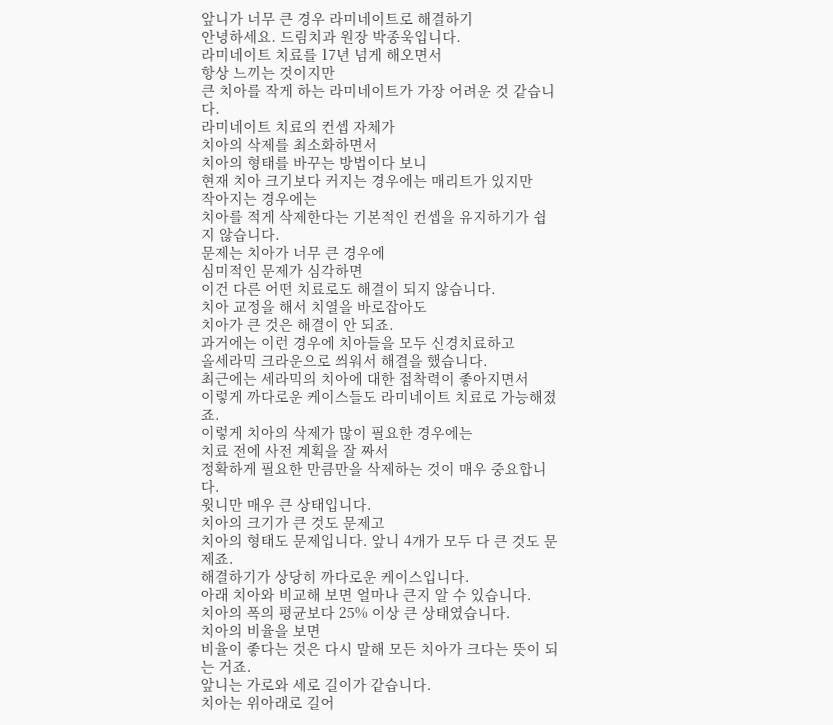앞니가 너무 큰 경우 라미네이트로 해결하기
안녕하세요. 드림치과 원장 박종욱입니다.
라미네이트 치료를 17년 넘게 해오면서
항상 느끼는 것이지만
큰 치아를 작게 하는 라미네이트가 가장 어려운 것 같습니다.
라미네이트 치료의 컨셉 자체가
치아의 삭제를 최소화하면서
치아의 형태를 바꾸는 방법이다 보니
현재 치아 크기보다 커지는 경우에는 매리트가 있지만
작아지는 경우에는
치아를 적게 삭제한다는 기본적인 컨셉을 유지하기가 쉽지 않습니다.
문제는 치아가 너무 큰 경우에
심미적인 문제가 심각하면
이건 다른 어떤 치료로도 해결이 되지 않습니다.
치아 교정을 해서 치열을 바로잡아도
치아가 큰 것은 해결이 안 되죠.
과거에는 이런 경우에 치아들을 모두 신경치료하고
올세라믹 크라운으로 씌워서 해결을 했습니다.
최근에는 세라믹의 치아에 대한 접착력이 좋아지면서
이렇게 까다로운 케이스들도 라미네이트 치료로 가능해졌죠.
이렇게 치아의 삭제가 많이 필요한 경우에는
치료 전에 사전 계획을 잘 짜서
정확하게 필요한 만큼만을 삭제하는 것이 매우 중요합니다.
윗니만 매우 큰 상태입니다.
치아의 크기가 큰 것도 문제고
치아의 형태도 문제입니다. 앞니 4개가 모두 다 큰 것도 문제죠.
해결하기가 상당히 까다로운 케이스입니다.
아래 치아와 비교해 보면 얼마나 큰지 알 수 있습니다.
치아의 폭의 평균보다 25% 이상 큰 상태였습니다.
치아의 비율을 보면
비율이 좋다는 것은 다시 말해 모든 치아가 크다는 뜻이 되는 거죠.
앞니는 가로와 세로 길이가 같습니다.
치아는 위아래로 길어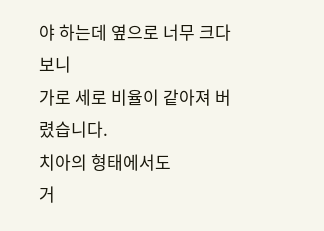야 하는데 옆으로 너무 크다 보니
가로 세로 비율이 같아져 버렸습니다.
치아의 형태에서도
거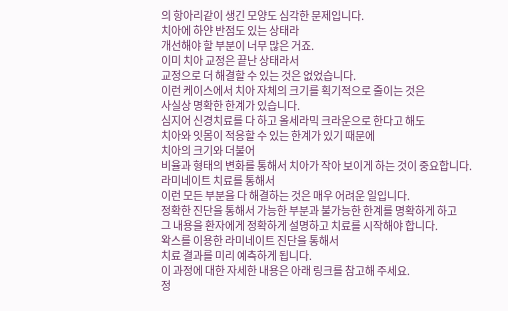의 항아리같이 생긴 모양도 심각한 문제입니다.
치아에 하얀 반점도 있는 상태라
개선해야 할 부분이 너무 많은 거죠.
이미 치아 교정은 끝난 상태라서
교정으로 더 해결할 수 있는 것은 없었습니다.
이런 케이스에서 치아 자체의 크기를 획기적으로 줄이는 것은
사실상 명확한 한계가 있습니다.
심지어 신경치료를 다 하고 올세라믹 크라운으로 한다고 해도
치아와 잇몸이 적응할 수 있는 한계가 있기 때문에
치아의 크기와 더불어
비율과 형태의 변화를 통해서 치아가 작아 보이게 하는 것이 중요합니다.
라미네이트 치료를 통해서
이런 모든 부분을 다 해결하는 것은 매우 어려운 일입니다.
정확한 진단을 통해서 가능한 부분과 불가능한 한계를 명확하게 하고
그 내용을 환자에게 정확하게 설명하고 치료를 시작해야 합니다.
왁스를 이용한 라미네이트 진단을 통해서
치료 결과를 미리 예측하게 됩니다.
이 과정에 대한 자세한 내용은 아래 링크를 참고해 주세요.
정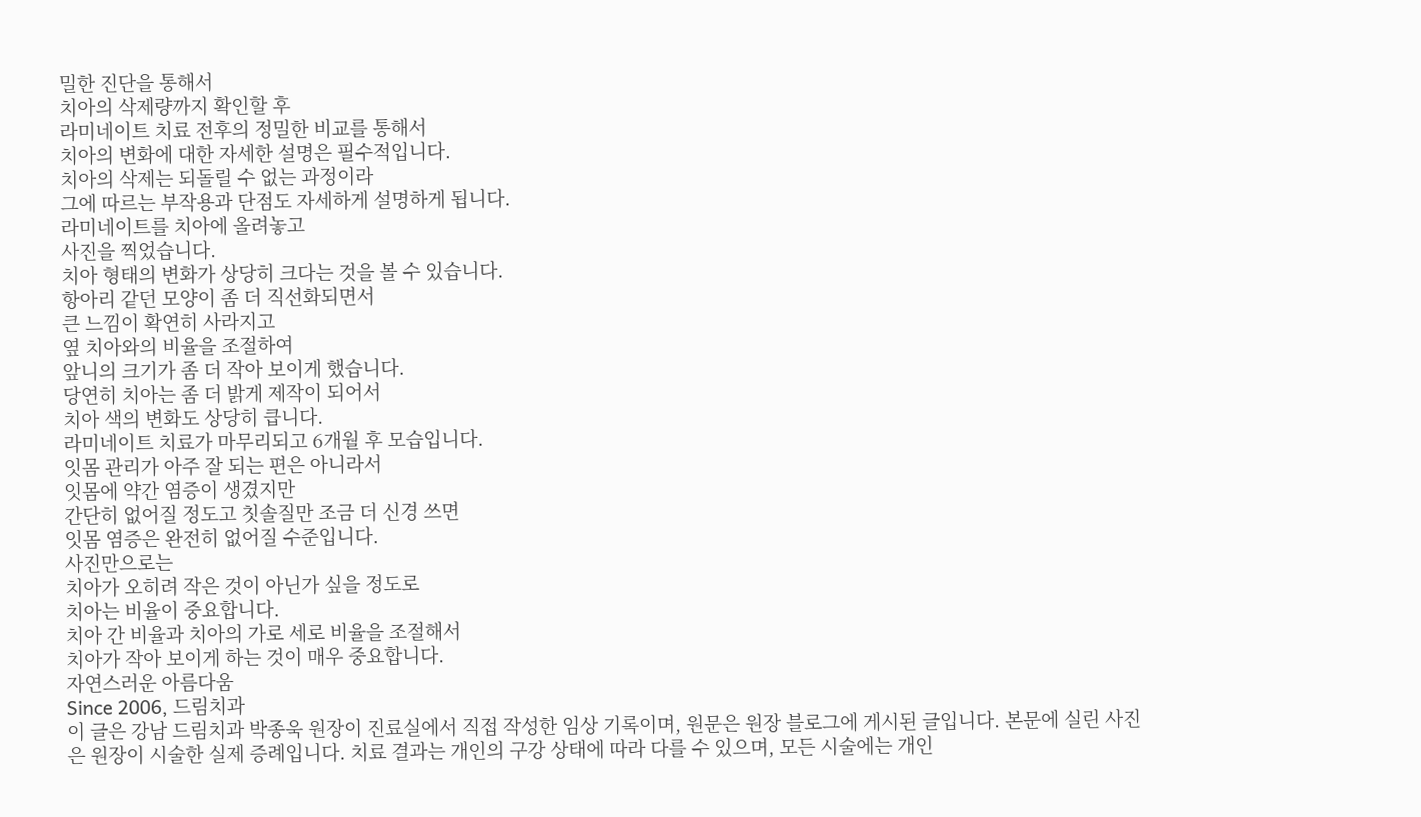밀한 진단을 통해서
치아의 삭제량까지 확인할 후
라미네이트 치료 전후의 정밀한 비교를 통해서
치아의 변화에 대한 자세한 설명은 필수적입니다.
치아의 삭제는 되돌릴 수 없는 과정이라
그에 따르는 부작용과 단점도 자세하게 설명하게 됩니다.
라미네이트를 치아에 올려놓고
사진을 찍었습니다.
치아 형태의 변화가 상당히 크다는 것을 볼 수 있습니다.
항아리 같던 모양이 좀 더 직선화되면서
큰 느낌이 확연히 사라지고
옆 치아와의 비율을 조절하여
앞니의 크기가 좀 더 작아 보이게 했습니다.
당연히 치아는 좀 더 밝게 제작이 되어서
치아 색의 변화도 상당히 큽니다.
라미네이트 치료가 마무리되고 6개월 후 모습입니다.
잇몸 관리가 아주 잘 되는 편은 아니라서
잇몸에 약간 염증이 생겼지만
간단히 없어질 정도고 칫솔질만 조금 더 신경 쓰면
잇몸 염증은 완전히 없어질 수준입니다.
사진만으로는
치아가 오히려 작은 것이 아닌가 싶을 정도로
치아는 비율이 중요합니다.
치아 간 비율과 치아의 가로 세로 비율을 조절해서
치아가 작아 보이게 하는 것이 매우 중요합니다.
자연스러운 아름다움
Since 2006, 드림치과
이 글은 강남 드림치과 박종욱 원장이 진료실에서 직접 작성한 임상 기록이며, 원문은 원장 블로그에 게시된 글입니다. 본문에 실린 사진은 원장이 시술한 실제 증례입니다. 치료 결과는 개인의 구강 상태에 따라 다를 수 있으며, 모든 시술에는 개인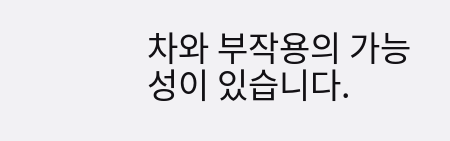차와 부작용의 가능성이 있습니다.